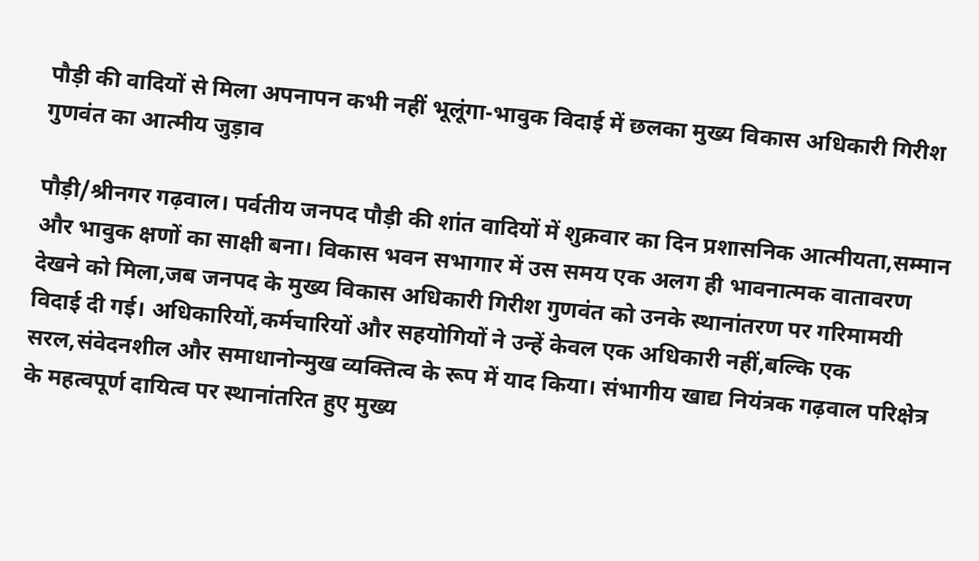पौड़ी की वादियों से मिला अपनापन कभी नहीं भूलूंगा-भावुक विदाई में छलका मुख्य विकास अधिकारी गिरीश गुणवंत का आत्मीय जुड़ाव

पौड़ी/श्रीनगर गढ़वाल। पर्वतीय जनपद पौड़ी की शांत वादियों में शुक्रवार का दिन प्रशासनिक आत्मीयता,सम्मान और भावुक क्षणों का साक्षी बना। विकास भवन सभागार में उस समय एक अलग ही भावनात्मक वातावरण देखने को मिला,जब जनपद के मुख्य विकास अधिकारी गिरीश गुणवंत को उनके स्थानांतरण पर गरिमामयी विदाई दी गई। अधिकारियों,कर्मचारियों और सहयोगियों ने उन्हें केवल एक अधिकारी नहीं,बल्कि एक सरल,संवेदनशील और समाधानोन्मुख व्यक्तित्व के रूप में याद किया। संभागीय खाद्य नियंत्रक गढ़वाल परिक्षेत्र के महत्वपूर्ण दायित्व पर स्थानांतरित हुए मुख्य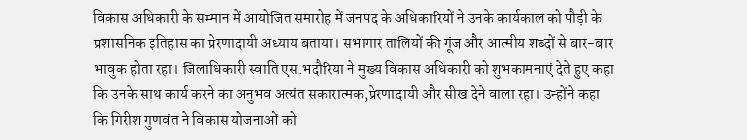विकास अधिकारी के सम्मान में आयोजित समारोह में जनपद के अधिकारियों ने उनके कार्यकाल को पौड़ी के प्रशासनिक इतिहास का प्रेरणादायी अध्याय बताया। सभागार तालियों की गूंज और आत्मीय शब्दों से बार-बार भावुक होता रहा। जिलाधिकारी स्वाति एस.भदौरिया ने मुख्य विकास अधिकारी को शुभकामनाएं देते हुए कहा कि उनके साथ कार्य करने का अनुभव अत्यंत सकारात्मक,प्रेरणादायी और सीख देने वाला रहा। उन्होंने कहा कि गिरीश गुणवंत ने विकास योजनाओं को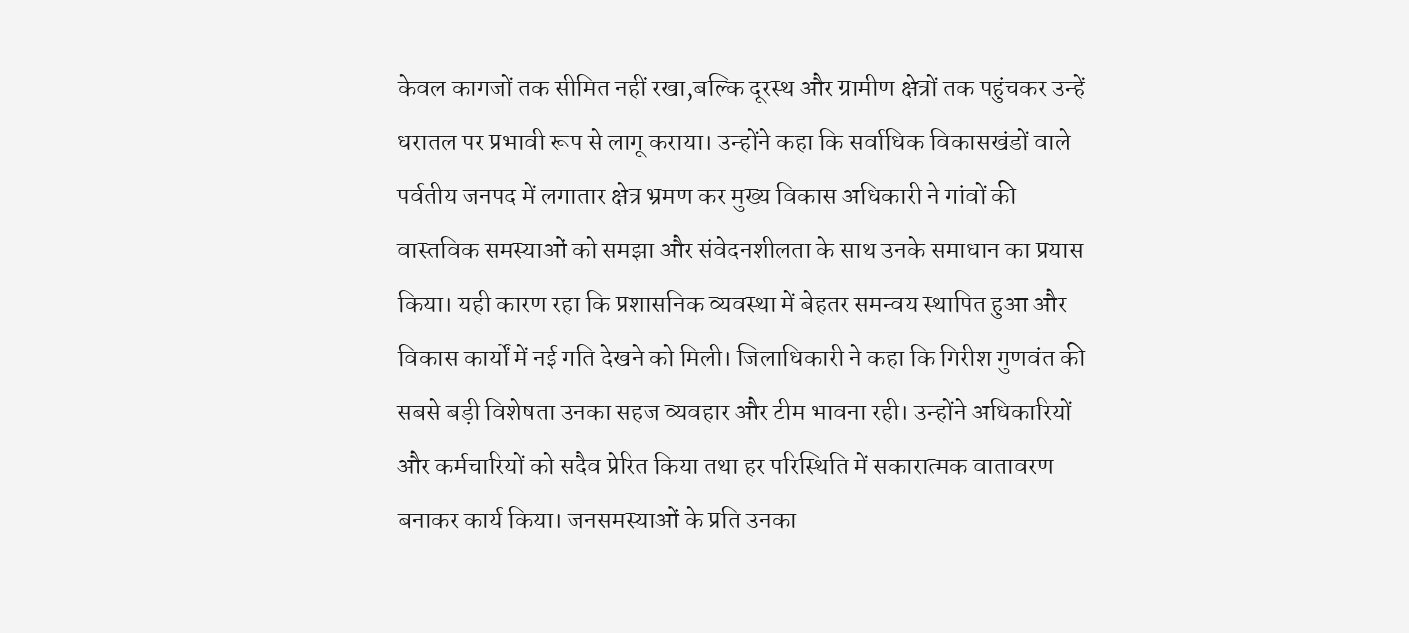केवल कागजों तक सीमित नहीं रखा,बल्कि दूरस्थ और ग्रामीण क्षेत्रों तक पहुंचकर उन्हें धरातल पर प्रभावी रूप से लागू कराया। उन्होंने कहा कि सर्वाधिक विकासखंडों वाले पर्वतीय जनपद में लगातार क्षेत्र भ्रमण कर मुख्य विकास अधिकारी ने गांवों की वास्तविक समस्याओं को समझा और संवेदनशीलता के साथ उनके समाधान का प्रयास किया। यही कारण रहा कि प्रशासनिक व्यवस्था में बेहतर समन्वय स्थापित हुआ और विकास कार्यों में नई गति देखने को मिली। जिलाधिकारी ने कहा कि गिरीश गुणवंत की सबसे बड़ी विशेषता उनका सहज व्यवहार और टीम भावना रही। उन्होंने अधिकारियों और कर्मचारियों को सदैव प्रेरित किया तथा हर परिस्थिति में सकारात्मक वातावरण बनाकर कार्य किया। जनसमस्याओं के प्रति उनका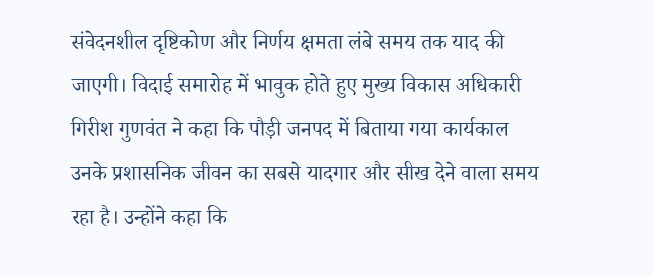संवेदनशील दृष्टिकोण और निर्णय क्षमता लंबे समय तक याद की जाएगी। विदाई समारोह में भावुक होते हुए मुख्य विकास अधिकारी गिरीश गुणवंत ने कहा कि पौड़ी जनपद में बिताया गया कार्यकाल उनके प्रशासनिक जीवन का सबसे यादगार और सीख देने वाला समय रहा है। उन्होंने कहा कि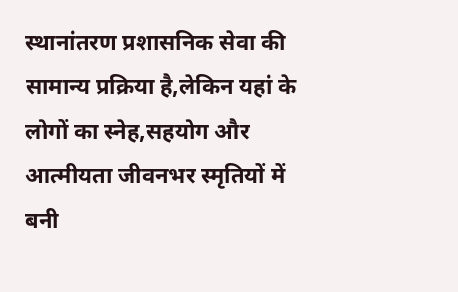स्थानांतरण प्रशासनिक सेवा की सामान्य प्रक्रिया है,लेकिन यहां के लोगों का स्नेह,सहयोग और आत्मीयता जीवनभर स्मृतियों में बनी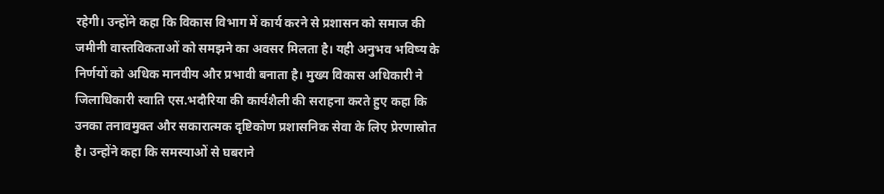रहेगी। उन्होंने कहा कि विकास विभाग में कार्य करने से प्रशासन को समाज की जमीनी वास्तविकताओं को समझने का अवसर मिलता है। यही अनुभव भविष्य के निर्णयों को अधिक मानवीय और प्रभावी बनाता है। मुख्य विकास अधिकारी ने जिलाधिकारी स्वाति एस.भदौरिया की कार्यशैली की सराहना करते हुए कहा कि उनका तनावमुक्त और सकारात्मक दृष्टिकोण प्रशासनिक सेवा के लिए प्रेरणास्रोत है। उन्होंने कहा कि समस्याओं से घबराने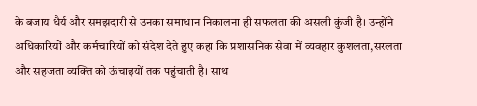के बजाय धैर्य और समझदारी से उनका समाधान निकालना ही सफलता की असली कुंजी है। उन्होंने अधिकारियों और कर्मचारियों को संदेश देते हुए कहा कि प्रशासनिक सेवा में व्यवहार कुशलता,सरलता और सहजता व्यक्ति को ऊंचाइयों तक पहुंचाती है। साथ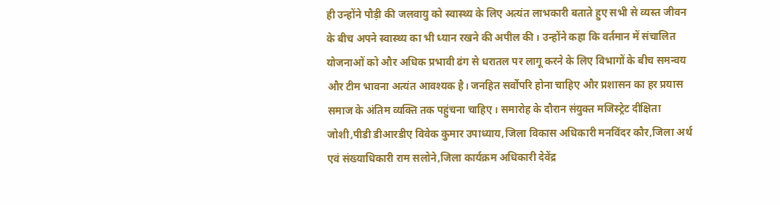ही उन्होंने पौड़ी की जलवायु को स्वास्थ्य के लिए अत्यंत लाभकारी बताते हुए सभी से व्यस्त जीवन के बीच अपने स्वास्थ्य का भी ध्यान रखने की अपील की। उन्होंने कहा कि वर्तमान में संचालित योजनाओं को और अधिक प्रभावी ढंग से धरातल पर लागू करने के लिए विभागों के बीच समन्वय और टीम भावना अत्यंत आवश्यक है। जनहित सर्वोपरि होना चाहिए और प्रशासन का हर प्रयास समाज के अंतिम व्यक्ति तक पहुंचना चाहिए। समारोह के दौरान संयुक्त मजिस्ट्रेट दीक्षिता जोशी,पीडी डीआरडीए विवेक कुमार उपाध्याय,जिला विकास अधिकारी मनविंदर कौर,जिला अर्थ एवं संख्याधिकारी राम सलोने,जिला कार्यक्रम अधिकारी देवेंद्र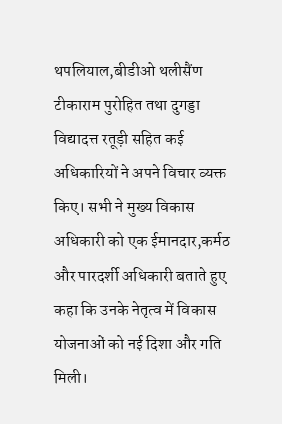थपलियाल,बीडीओ थलीसैंण टीकाराम पुरोहित तथा दुगड्डा विद्यादत्त रतूड़ी सहित कई अधिकारियों ने अपने विचार व्यक्त किए। सभी ने मुख्य विकास अधिकारी को एक ईमानदार,कर्मठ और पारदर्शी अधिकारी बताते हुए कहा कि उनके नेतृत्व में विकास योजनाओं को नई दिशा और गति मिली।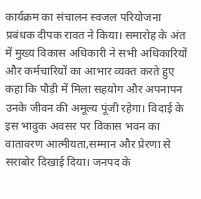कार्यक्रम का संचालन स्वजल परियोजना प्रबंधक दीपक रावत ने किया। समारोह के अंत में मुख्य विकास अधिकारी ने सभी अधिकारियों और कर्मचारियों का आभार व्यक्त करते हुए कहा कि पौड़ी में मिला सहयोग और अपनापन उनके जीवन की अमूल्य पूंजी रहेगा। विदाई के इस भावुक अवसर पर विकास भवन का वातावरण आत्मीयता,सम्मान और प्रेरणा से सराबोर दिखाई दिया। जनपद के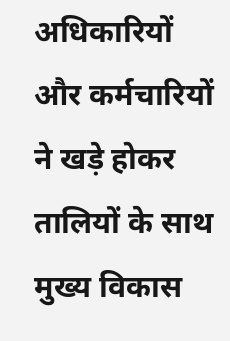अधिकारियों और कर्मचारियों ने खड़े होकर तालियों के साथ मुख्य विकास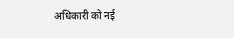अधिकारी को नई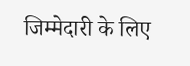जिम्मेदारी के लिए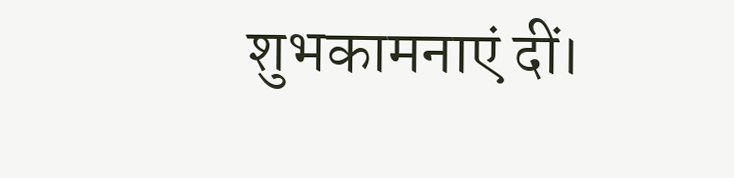शुभकामनाएं दीं।